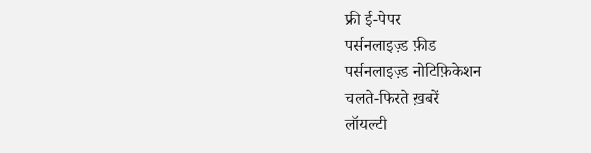फ्री ई-पेपर
पर्सनलाइज़्ड फ़ीड
पर्सनलाइज़्ड नोटिफ़िकेशन
चलते-फिरते ख़बरें
लॉयल्टी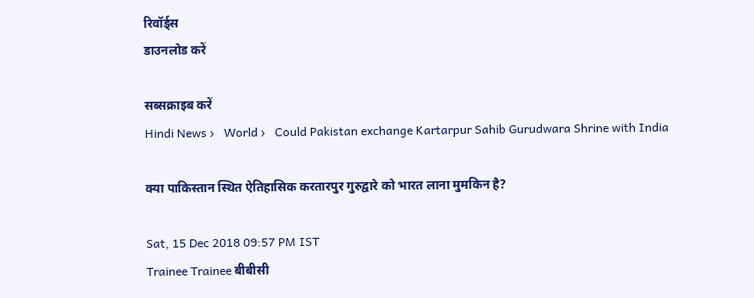रिवॉर्ड्स
डाउनलोड करें

सब्सक्राइब करें
Hindi News ›   World ›   Could Pakistan exchange Kartarpur Sahib Gurudwara Shrine with India

क्या पाकिस्तान स्थित ऐतिहासिक करतारपुर गुरुद्वारे को भारत लाना मुमकिन है?

Sat, 15 Dec 2018 09:57 PM IST
Trainee Trainee बीबीसी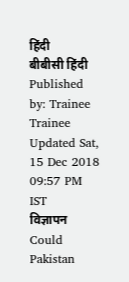हिंदी
बीबीसी हिंदी Published by: Trainee Trainee Updated Sat, 15 Dec 2018 09:57 PM IST
विज्ञापन
Could Pakistan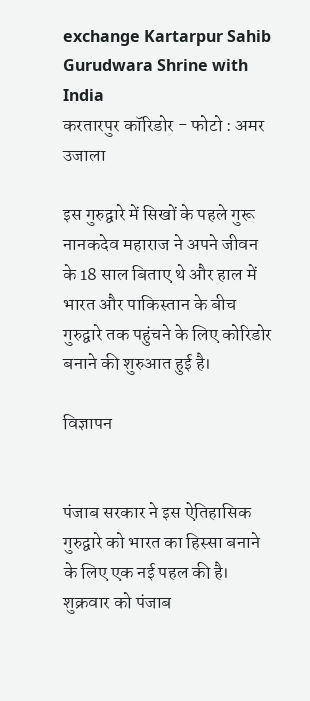exchange Kartarpur Sahib Gurudwara Shrine with India
करतारपुर कॉरिडोर - फोटो : अमर उजाला

इस गुरुद्वारे में सिखों के पहले गुरू नानकदेव महाराज ने अपने जीवन के 18 साल बिताए थे और हाल में भारत और पाकिस्तान के बीच गुरुद्वारे तक पहुंचने के लिए कोरिडोर बनाने की शुरुआत हुई है।

विज्ञापन


पंजाब सरकार ने इस ऐतिहासिक गुरुद्वारे को भारत का हिस्सा बनाने के लिए एक नई पहल की है। शुक्रवार को पंजाब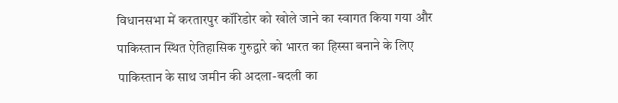विधानसभा में करतारपुर कॉरिडोर को खोले जाने का स्वागत किया गया और पाकिस्तान स्थित ऐतिहासिक गुरुद्वारे को भारत का हिस्सा बनाने के लिए पाकिस्तान के साथ जमीन की अदला-बदली का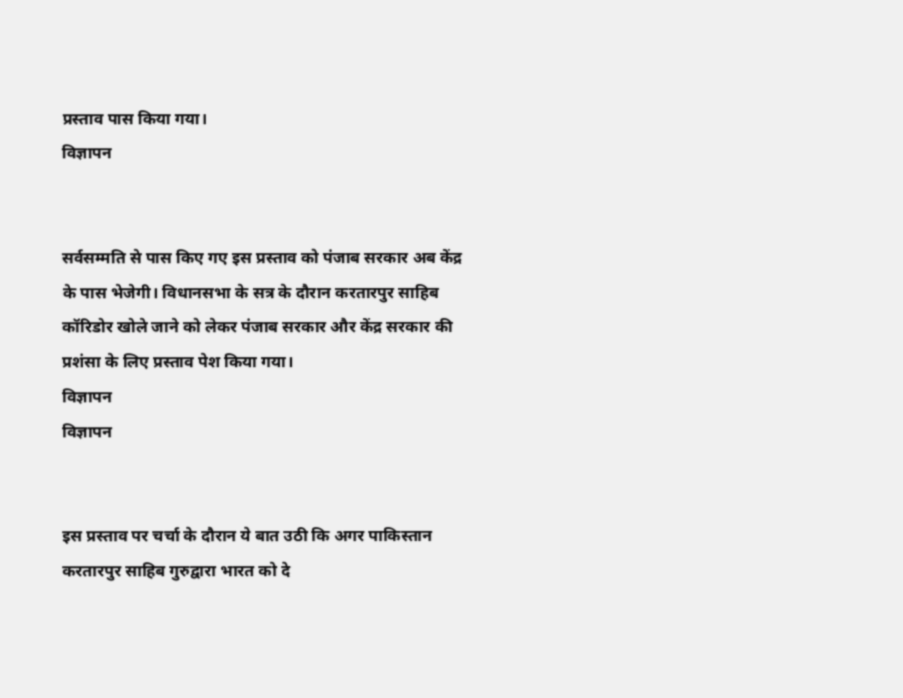प्रस्ताव पास किया गया।
विज्ञापन


सर्वसम्मति से पास किए गए इस प्रस्ताव को पंजाब सरकार अब केंद्र के पास भेजेगी। विधानसभा के सत्र के दौरान करतारपुर साहिब कॉरिडोर खोले जाने को लेकर पंजाब सरकार और केंद्र सरकार की प्रशंसा के लिए प्रस्ताव पेश किया गया।
विज्ञापन
विज्ञापन


इस प्रस्ताव पर चर्चा के दौरान ये बात उठी कि अगर पाकिस्तान करतारपुर साहिब गुरुद्वारा भारत को दे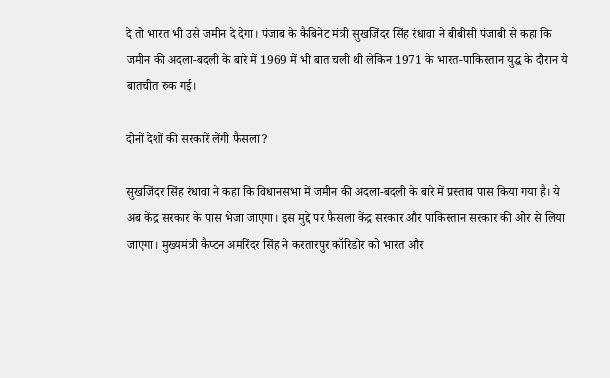दे तो भारत भी उसे जमीन दे देगा। पंजाब के कैबिनेट मंत्री सुखजिंदर सिंह रंधावा ने बीबीसी पंजाबी से कहा कि जमीन की अदला-बदली के बारे में 1969 में भी बात चली थी लेकिन 1971 के भारत-पाकिस्तान युद्ध के दौरान ये बातचीत रुक गई।

दोनों देशों की सरकारें लेंगी फैसला?

सुखजिंदर सिंह रंधावा ने कहा कि विधानसभा में जमीन की अदला-बदली के बारे में प्रस्ताव पास किया गया है। ये अब केंद्र सरकार के पास भेजा जाएगा। इस मुद्दे पर फैसला केंद्र सरकार और पाकिस्तान सरकार की ओर से लिया जाएगा। मुख्यमंत्री कैप्टन अमरिंदर सिंह ने करतारपुर कॉरिडोर को भारत और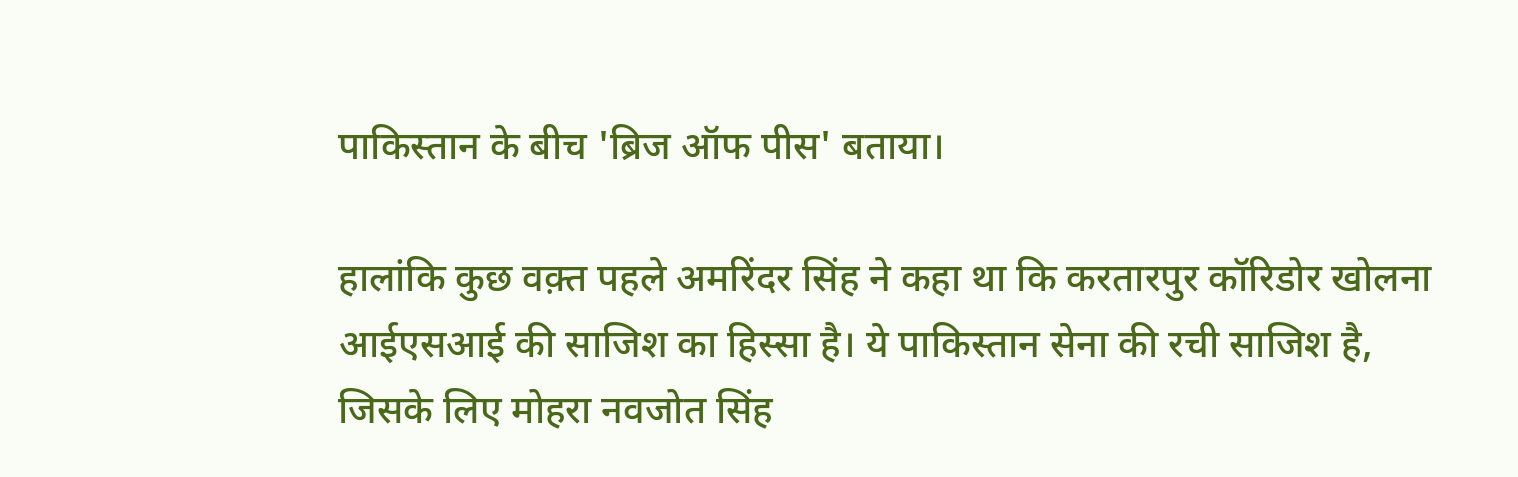पाकिस्तान के बीच 'ब्रिज ऑफ पीस' बताया।

हालांकि कुछ वक़्त पहले अमरिंदर सिंह ने कहा था कि करतारपुर कॉरिडोर खोलना आईएसआई की साजिश का हिस्सा है। ये पाकिस्तान सेना की रची साजिश है, जिसके लिए मोहरा नवजोत सिंह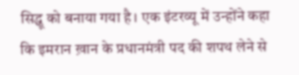सिद्धू को बनाया गया है। एक इंटरव्यू में उन्होंने कहा कि इमरान ख़ान के प्रधानमंत्री पद की शपथ लेने से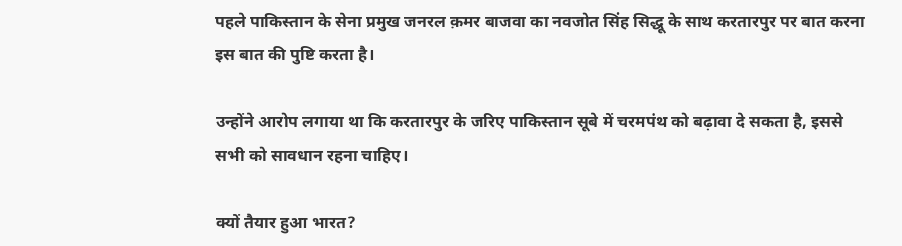पहले पाकिस्तान के सेना प्रमुख जनरल क़मर बाजवा का नवजोत सिंह सिद्धू के साथ करतारपुर पर बात करना इस बात की पुष्टि करता है।

उन्होंने आरोप लगाया था कि करतारपुर के जरिए पाकिस्तान सूबे में चरमपंथ को बढ़ावा दे सकता है, इससे सभी को सावधान रहना चाहिए।

क्यों तैयार हुआ भारत?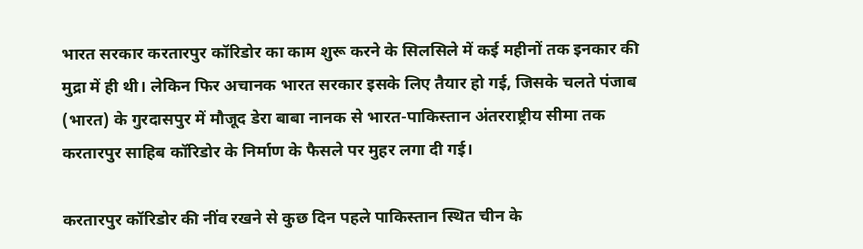भारत सरकार करतारपुर कॉरिडोर का काम शुरू करने के सिलसिले में कई महीनों तक इनकार की मुद्रा में ही थी। लेकिन फिर अचानक भारत सरकार इसके लिए तैयार हो गई, जिसके चलते पंजाब (भारत) के गुरदासपुर में मौजूद डेरा बाबा नानक से भारत-पाकिस्तान अंतरराष्ट्रीय सीमा तक करतारपुर साहिब कॉरिडोर के निर्माण के फैसले पर मुहर लगा दी गई।

करतारपुर कॉरिडोर की नींव रखने से कुछ दिन पहले पाकिस्तान स्थित चीन के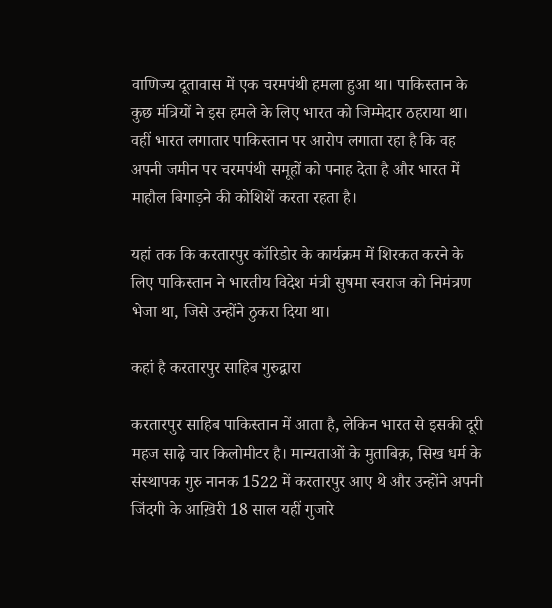वाणिज्य दूतावास में एक चरमपंथी हमला हुआ था। पाकिस्तान के कुछ मंत्रियों ने इस हमले के लिए भारत को जिम्मेदार ठहराया था। वहीं भारत लगातार पाकिस्तान पर आरोप लगाता रहा है कि वह अपनी जमीन पर चरमपंथी समूहों को पनाह देता है और भारत में माहौल बिगाड़ने की कोशिशें करता रहता है।

यहां तक कि करतारपुर कॉरिडोर के कार्यक्रम में शिरकत करने के लिए पाकिस्तान ने भारतीय विदेश मंत्री सुषमा स्वराज को निमंत्रण भेजा था, जिसे उन्होंने ठुकरा दिया था।

कहां है करतारपुर साहिब गुरुद्वारा

करतारपुर साहिब पाकिस्तान में आता है, लेकिन भारत से इसकी दूरी महज साढ़े चार किलोमीटर है। मान्यताओं के मुताबिक़, सिख धर्म के संस्थापक गुरु नानक 1522 में करतारपुर आए थे और उन्होंने अपनी जिंदगी के आख़िरी 18 साल यहीं गुजारे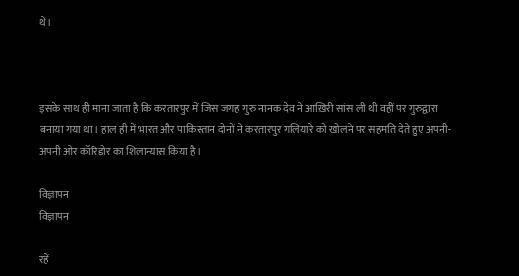थे।



इसके साथ ही माना जाता है कि करतारपुर में जिस जगह गुरु नानक देव ने आख़िरी सांस ली थी वहीं पर गुरुद्वारा बनाया गया था। हाल ही में भारत और पाकिस्तान दोनों ने करतारपुर गलियारे को खोलने पर सहमति देते हुए अपनी-अपनी ओर कॉरिडोर का शिलान्यास किया है।

विज्ञापन
विज्ञापन

रहें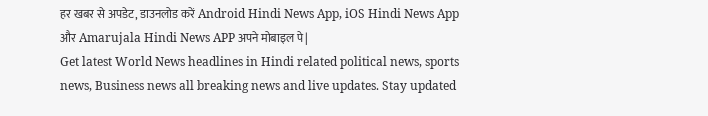हर खबर से अपडेट, डाउनलोड करें Android Hindi News App, iOS Hindi News App और Amarujala Hindi News APP अपने मोबाइल पे|
Get latest World News headlines in Hindi related political news, sports news, Business news all breaking news and live updates. Stay updated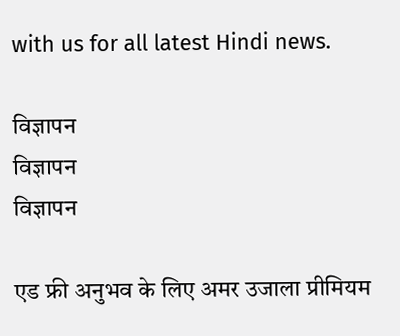with us for all latest Hindi news.

विज्ञापन
विज्ञापन
विज्ञापन

एड फ्री अनुभव के लिए अमर उजाला प्रीमियम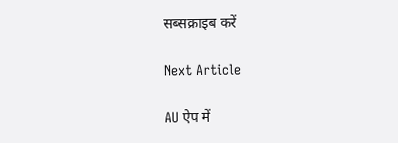सब्सक्राइब करें

Next Article

AU ऐप में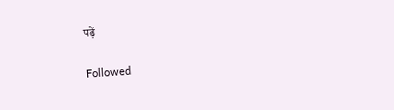पढ़ें

Followed